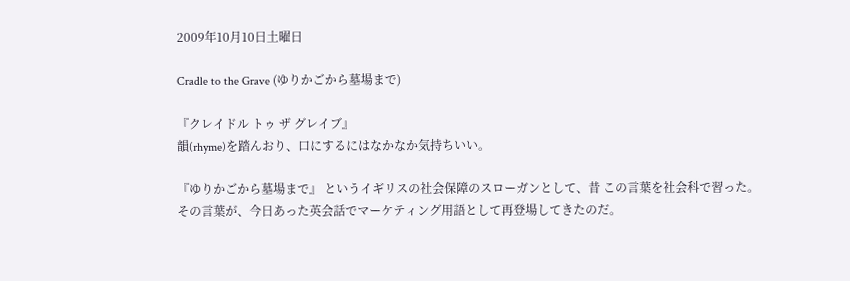2009年10月10日土曜日

Cradle to the Grave (ゆりかごから墓場まで)

『クレイドル トゥ ザ グレイブ』
韻(rhyme)を踏んおり、口にするにはなかなか気持ちいい。

『ゆりかごから墓場まで』 というイギリスの社会保障のスローガンとして、昔 この言葉を社会科で習った。
その言葉が、今日あった英会話でマーケティング用語として再登場してきたのだ。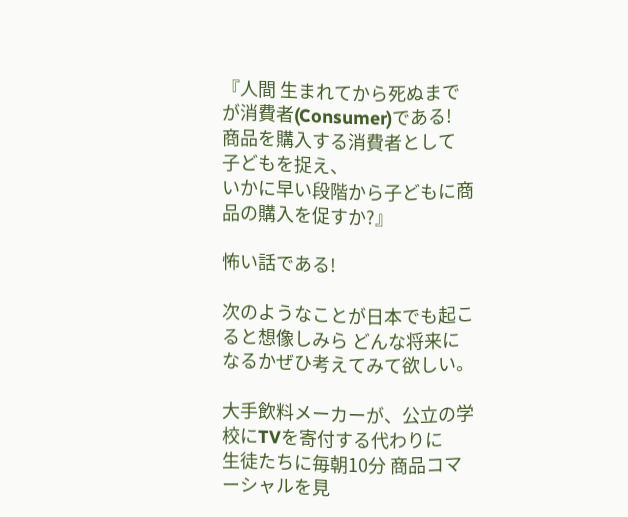『人間 生まれてから死ぬまでが消費者(Consumer)である!
商品を購入する消費者として 子どもを捉え、
いかに早い段階から子どもに商品の購入を促すか?』

怖い話である!

次のようなことが日本でも起こると想像しみら どんな将来になるかぜひ考えてみて欲しい。

大手飲料メーカーが、公立の学校にTVを寄付する代わりに
生徒たちに毎朝10分 商品コマーシャルを見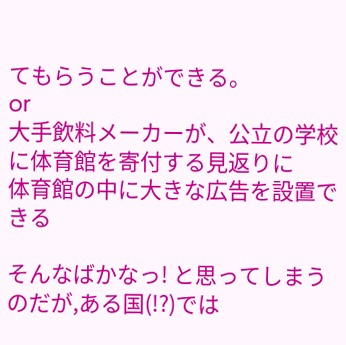てもらうことができる。
or
大手飲料メーカーが、公立の学校に体育館を寄付する見返りに
体育館の中に大きな広告を設置できる

そんなばかなっ! と思ってしまうのだが,ある国(!?)では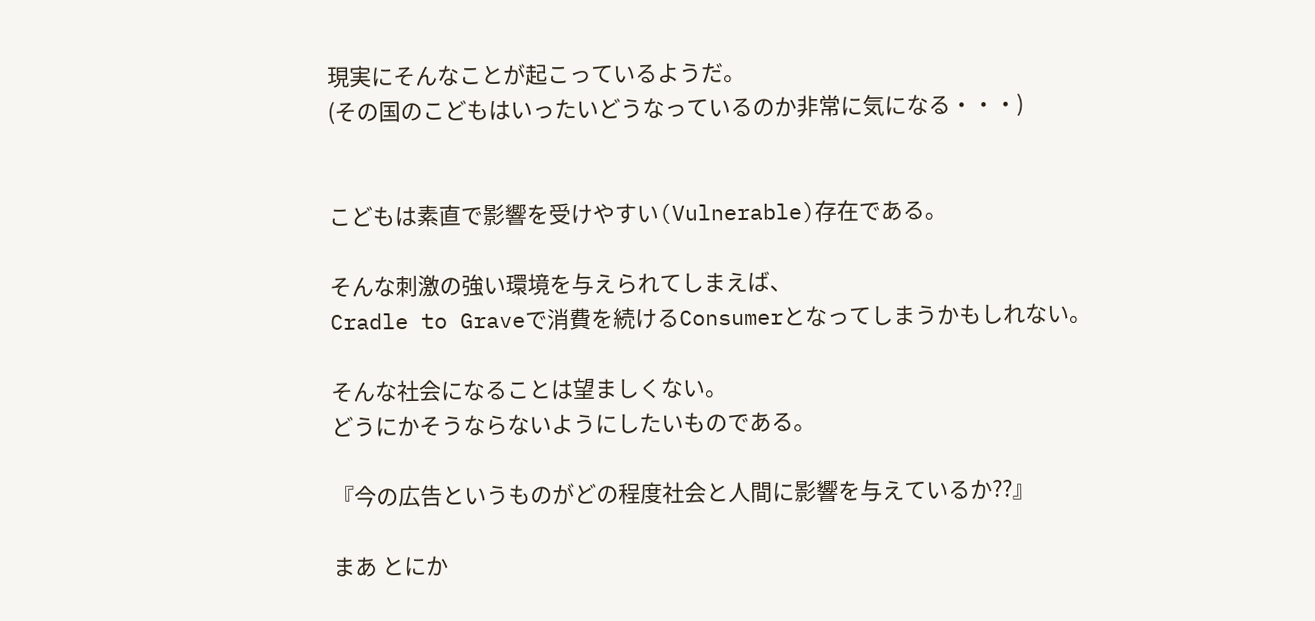現実にそんなことが起こっているようだ。
(その国のこどもはいったいどうなっているのか非常に気になる・・・)


こどもは素直で影響を受けやすい(Vulnerable)存在である。

そんな刺激の強い環境を与えられてしまえば、
Cradle to Graveで消費を続けるConsumerとなってしまうかもしれない。

そんな社会になることは望ましくない。
どうにかそうならないようにしたいものである。

『今の広告というものがどの程度社会と人間に影響を与えているか??』

まあ とにか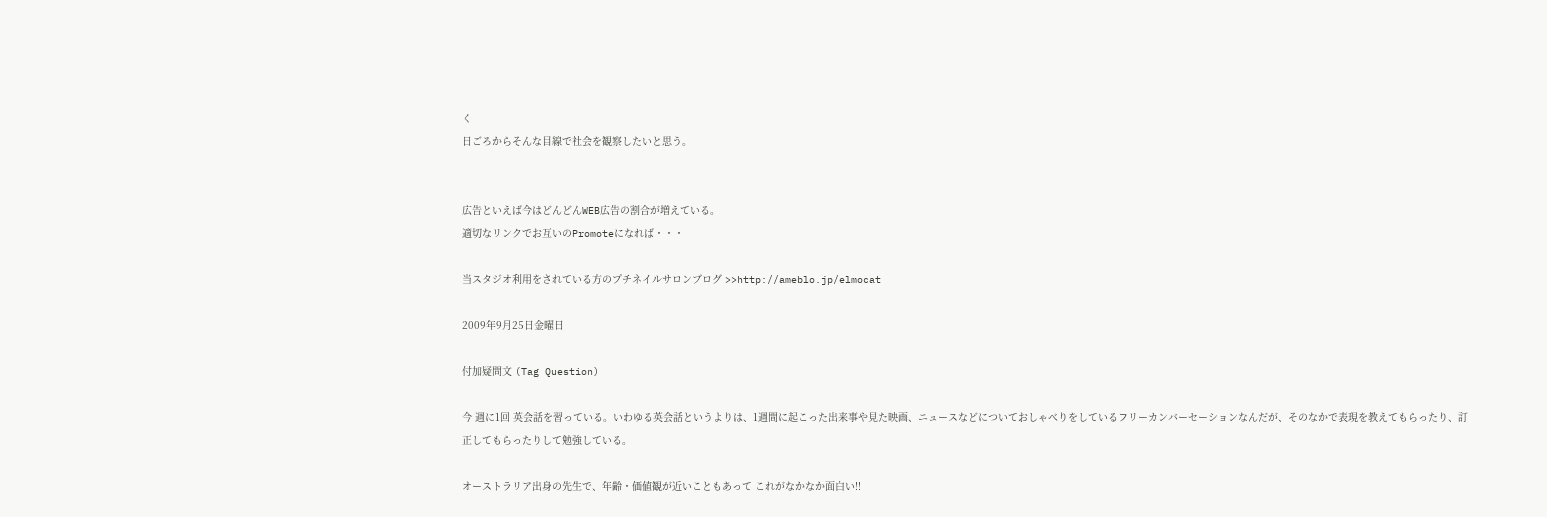く
日ごろからそんな目線で社会を観察したいと思う。


広告といえば今はどんどんWEB広告の割合が増えている。
適切なリンクでお互いのPromoteになれば・・・

当スタジオ利用をされている方のプチネイルサロンブログ >>http://ameblo.jp/elmocat

2009年9月25日金曜日

付加疑問文 (Tag Question)

今 週に1回 英会話を習っている。いわゆる英会話というよりは、1週間に起こった出来事や見た映画、ニュースなどについておしゃべりをしているフリーカンバーセーションなんだが、そのなかで表現を教えてもらったり、訂正してもらったりして勉強している。

オーストラリア出身の先生で、年齢・価値観が近いこともあって これがなかなか面白い!!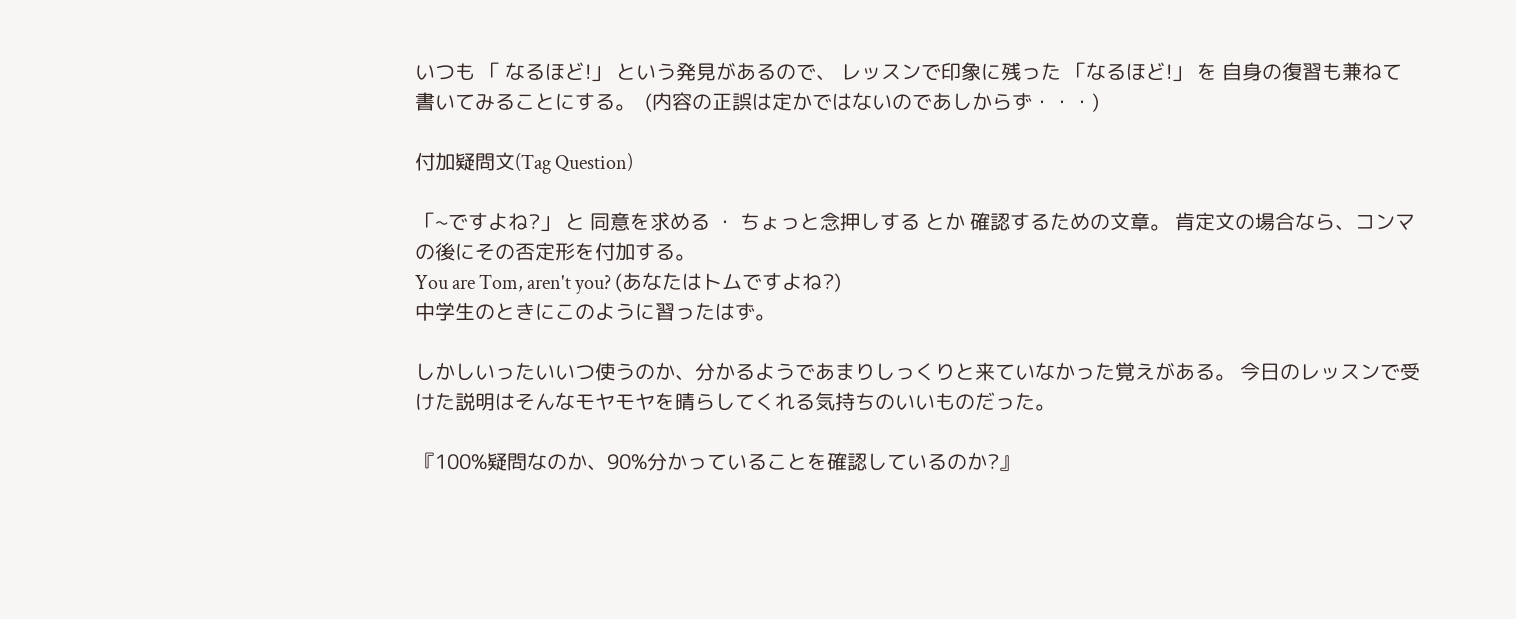いつも 「 なるほど!」 という発見があるので、 レッスンで印象に残った 「なるほど!」 を 自身の復習も兼ねて書いてみることにする。  (内容の正誤は定かではないのであしからず・・・)

付加疑問文(Tag Question)

「~ですよね?」 と 同意を求める ・ ちょっと念押しする とか 確認するための文章。 肯定文の場合なら、コンマの後にその否定形を付加する。
You are Tom, aren't you? (あなたはトムですよね?)
中学生のときにこのように習ったはず。

しかしいったいいつ使うのか、分かるようであまりしっくりと来ていなかった覚えがある。 今日のレッスンで受けた説明はそんなモヤモヤを晴らしてくれる気持ちのいいものだった。

『100%疑問なのか、90%分かっていることを確認しているのか?』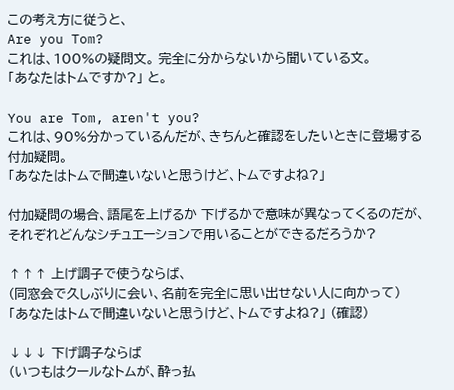この考え方に従うと、
Are you Tom?
これは、100%の疑問文。 完全に分からないから聞いている文。
「あなたはトムですか?」 と。

You are Tom, aren't you?
これは、90%分かっているんだが、きちんと確認をしたいときに登場する付加疑問。
「あなたはトムで間違いないと思うけど、トムですよね?」

付加疑問の場合、語尾を上げるか 下げるかで意味が異なってくるのだが、
それぞれどんなシチュエーションで用いることができるだろうか?

↑↑↑ 上げ調子で使うならば、
(同窓会で久しぶりに会い、名前を完全に思い出せない人に向かって)
「あなたはトムで間違いないと思うけど、トムですよね?」 (確認)

↓↓↓ 下げ調子ならば
(いつもはクールなトムが、酔っ払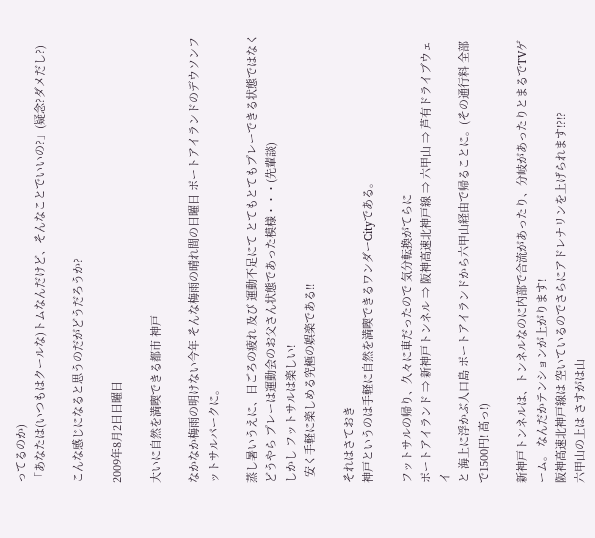ってるのか)
「あなたは(いつもはクールな)トムなんだけど、そんなことでいいの?」(疑念?ダメだし?)

こんな感じになると思うのだがどうだろうか?

2009年8月2日日曜日

大いに自然を満喫できる都市 神戸

なかなか梅雨の明けない今年 そんな梅雨の晴れ間の日曜日 ポートアイランドのデウソンフットサルパークに。

蒸し暑いうえに、日ごろの疲れ 及び 運動不足にて とてもとてもプレーできる状態ではなく どうやら プレーは運動会のお父さん状態であった模様・・・(先輩談)
しかし フットサルは楽しい!
  安く手軽に楽しめる究極の娯楽である!!

それはさておき
神戸というのは手軽に自然を満喫できるワンダーCityである。

フットサルの帰り、久々に車だったので 気分転換がてらに
ポートアイランド ⇒ 新神戸トンネル ⇒ 阪神高速北神戸線 ⇒ 六甲山 ⇒ 芦有ドライブウェイ
と 海上に浮かぶ人口島 ポートアイランドから六甲山経由で帰ることに。(その通行料 全部で1500円! 高っ!)

新神戸トンネルは、トンネルなのに内部で合流があったり、分岐があったりとまるでTVゲーム。 なんだかテンションが上がります!
阪神高速北神戸線は 空いているのでさらにアドレナリンを上げられます!?!?
六甲山の上は さすがは山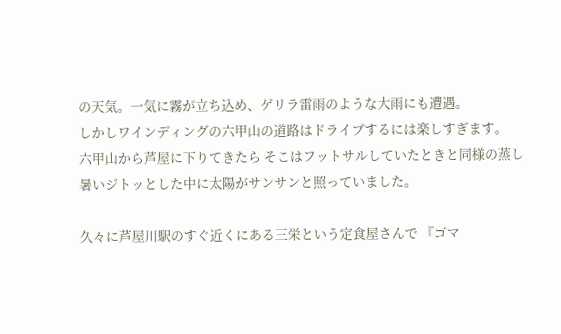の天気。一気に霧が立ち込め、ゲリラ雷雨のような大雨にも遭遇。
しかしワインディングの六甲山の道路はドライブするには楽しすぎます。
六甲山から芦屋に下りてきたら そこはフットサルしていたときと同様の蒸し暑いジトッとした中に太陽がサンサンと照っていました。

久々に芦屋川駅のすぐ近くにある三栄という定食屋さんで 『ゴマ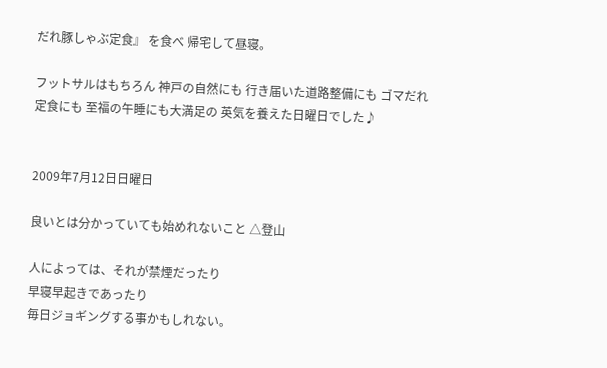だれ豚しゃぶ定食』 を食べ 帰宅して昼寝。

フットサルはもちろん 神戸の自然にも 行き届いた道路整備にも ゴマだれ定食にも 至福の午睡にも大満足の 英気を養えた日曜日でした♪


2009年7月12日日曜日

良いとは分かっていても始めれないこと △登山

人によっては、それが禁煙だったり
早寝早起きであったり
毎日ジョギングする事かもしれない。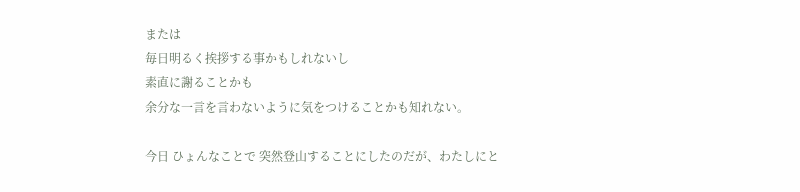または
毎日明るく挨拶する事かもしれないし
素直に謝ることかも
余分な一言を言わないように気をつけることかも知れない。

今日 ひょんなことで 突然登山することにしたのだが、わたしにと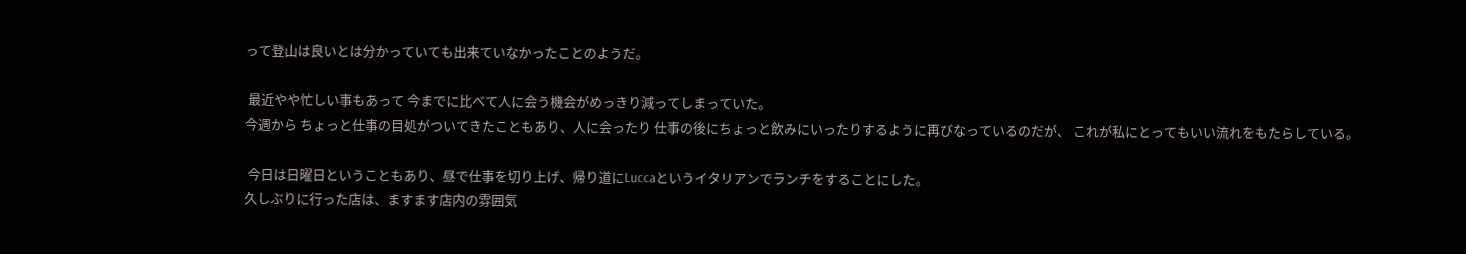って登山は良いとは分かっていても出来ていなかったことのようだ。

 最近やや忙しい事もあって 今までに比べて人に会う機会がめっきり減ってしまっていた。
今週から ちょっと仕事の目処がついてきたこともあり、人に会ったり 仕事の後にちょっと飲みにいったりするように再びなっているのだが、 これが私にとってもいい流れをもたらしている。

 今日は日曜日ということもあり、昼で仕事を切り上げ、帰り道にLuccaというイタリアンでランチをすることにした。
久しぶりに行った店は、ますます店内の雰囲気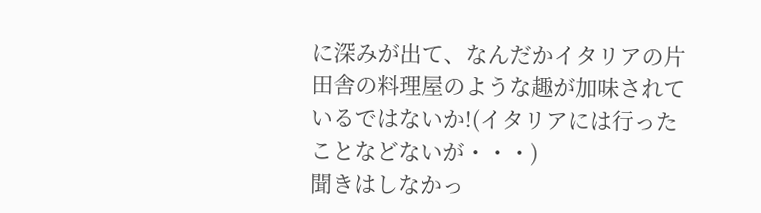に深みが出て、なんだかイタリアの片田舎の料理屋のような趣が加味されているではないか!(イタリアには行ったことなどないが・・・)
聞きはしなかっ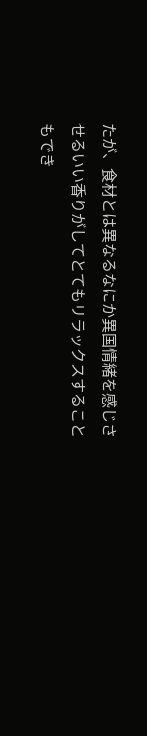たが、食材とは異なるなにか異国情緒を感じさせるいい香りがしてとてもリラックスすることもでき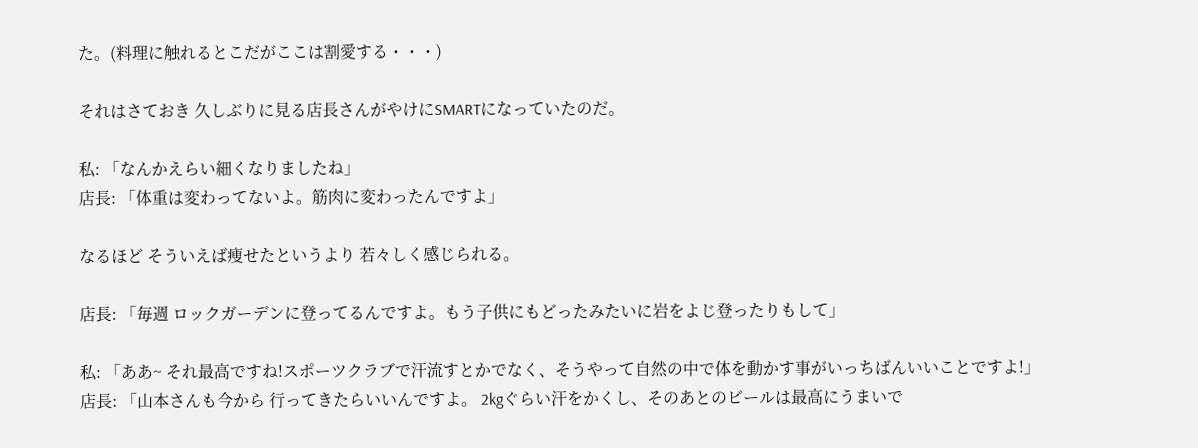た。(料理に触れるとこだがここは割愛する・・・)

それはさておき 久しぶりに見る店長さんがやけにSMARTになっていたのだ。

私: 「なんかえらい細くなりましたね」
店長: 「体重は変わってないよ。筋肉に変わったんですよ」

なるほど そういえば痩せたというより 若々しく感じられる。

店長: 「毎週 ロックガーデンに登ってるんですよ。もう子供にもどったみたいに岩をよじ登ったりもして」

私: 「ああ~ それ最高ですね!スポーツクラブで汗流すとかでなく、そうやって自然の中で体を動かす事がいっちばんいいことですよ!」
店長: 「山本さんも今から 行ってきたらいいんですよ。 2kgぐらい汗をかくし、そのあとのビールは最高にうまいで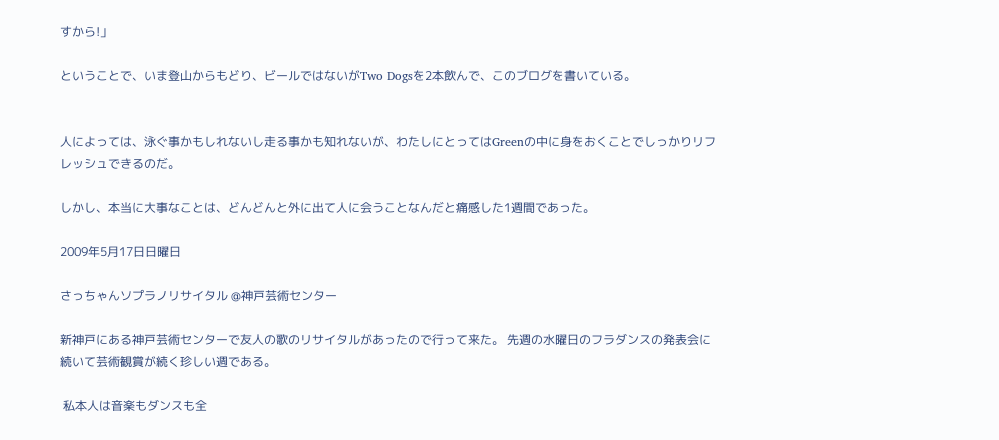すから!」

ということで、いま登山からもどり、ビールではないがTwo Dogsを2本飲んで、このブログを書いている。


人によっては、泳ぐ事かもしれないし走る事かも知れないが、わたしにとってはGreenの中に身をおくことでしっかりリフレッシュできるのだ。

しかし、本当に大事なことは、どんどんと外に出て人に会うことなんだと痛感した1週間であった。

2009年5月17日日曜日

さっちゃんソプラノリサイタル @神戸芸術センター

新神戸にある神戸芸術センターで友人の歌のリサイタルがあったので行って来た。 先週の水曜日のフラダンスの発表会に続いて芸術観賞が続く珍しい週である。

 私本人は音楽もダンスも全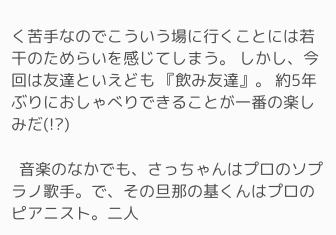く苦手なのでこういう場に行くことには若干のためらいを感じてしまう。 しかし、今回は友達といえども 『飲み友達』。 約5年ぶりにおしゃべりできることが一番の楽しみだ(!?)

  音楽のなかでも、さっちゃんはプロのソプラノ歌手。で、その旦那の基くんはプロのピアニスト。二人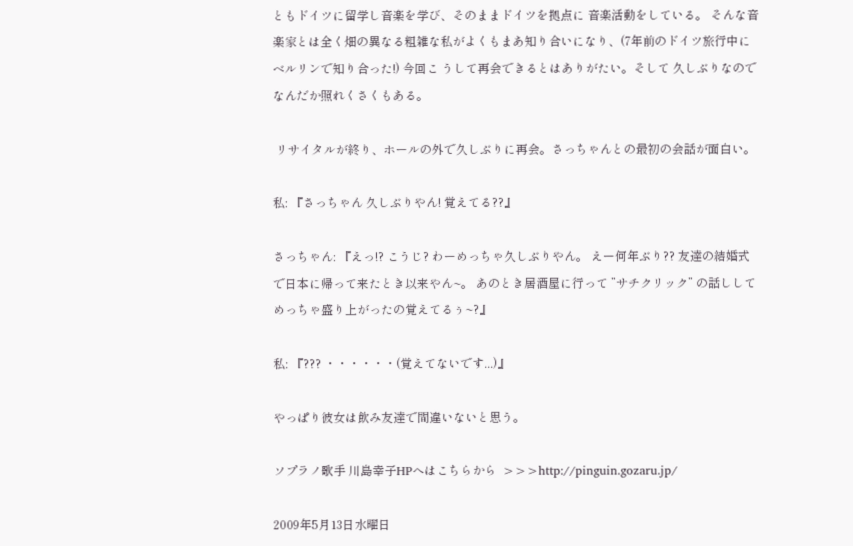ともドイツに留学し音楽を学び、そのままドイツを拠点に 音楽活動をしている。 そんな音楽家とは全く畑の異なる粗雑な私がよくもまあ知り合いになり、(7年前のドイツ旅行中にベルリンで知り合った!) 今回こ うして再会できるとはありがたい。そして 久しぶりなのでなんだか照れくさくもある。

 リサイタルが終り、ホールの外で久しぶりに再会。さっちゃんとの最初の会話が面白い。

私: 『さっちゃん 久しぶりやん! 覚えてる??』

さっちゃん: 『えっ!? こうじ? わーめっちゃ久しぶりやん。 えー何年ぶり?? 友達の結婚式で日本に帰って来たとき以来やん~。 あのとき居酒屋に行って ”サチクリック” の話しして めっちゃ盛り上がったの覚えてるぅ~?』

私: 『??? ・・・・・・(覚えてないです...)』

やっぱり彼女は飲み友達で間違いないと思う。

ソプラノ歌手 川島幸子HPへはこちらから  >>>http://pinguin.gozaru.jp/

2009年5月13日水曜日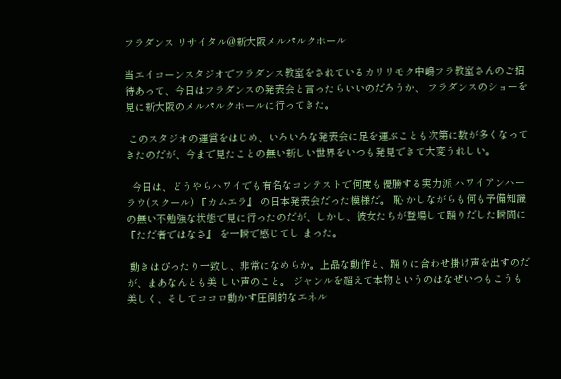フラダンス リサイタル@新大阪メルパルクホール

当エイコーンスタジオでフラダンス教室をされているカリリモク中嶋フラ教室さんのご招待あって、今日はフラダンスの発表会と言ったらいいのだろうか、 フラダンスのショーを見に新大阪のメルパルクホールに行ってきた。

 このスタジオの運営をはじめ、いろいろな発表会に足を運ぶことも次第に数が多くなってきたのだが、今まで見たことの無い新しい世界をいつも発見できて大変うれしい。

  今日は、どうやらハワイでも有名なコンテストで何度も優勝する実力派 ハワイアンハーラウ(スクール) 『カムエラ』 の日本発表会だった模様だ。 恥 かしながらも何も予備知識の無い不勉強な状態で見に行ったのだが、しかし、彼女たちが登場して踊りだした瞬間に 『ただ者ではなさ』 を一瞬で感じてし まった。

 動きはぴったり一致し、非常になめらか。上品な動作と、踊りに合わせ掛け声を出すのだが、まあなんとも美 しい声のこと。 ジャンルを超えて本物というのはなぜいつもこうも美しく、そしてココロ動かす圧倒的なエネル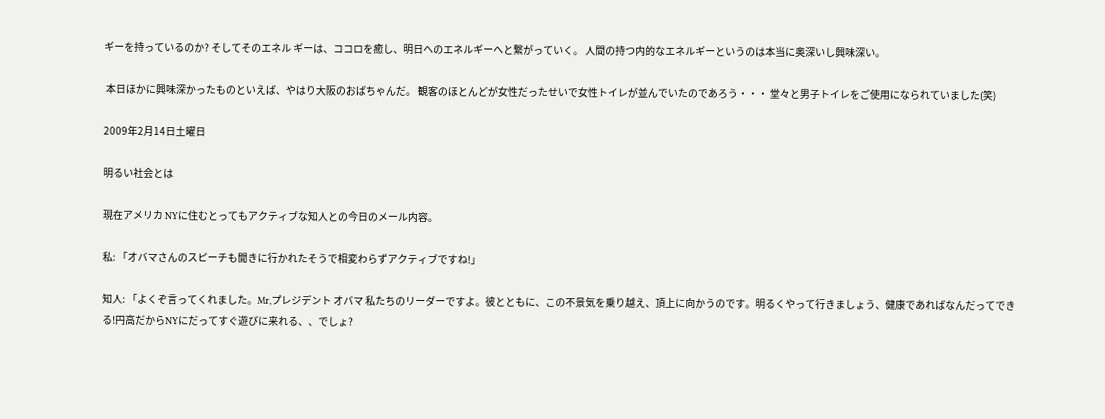ギーを持っているのか? そしてそのエネル ギーは、ココロを癒し、明日へのエネルギーへと繋がっていく。 人間の持つ内的なエネルギーというのは本当に奥深いし興味深い。

 本日ほかに興味深かったものといえば、やはり大阪のおばちゃんだ。 観客のほとんどが女性だったせいで女性トイレが並んでいたのであろう・・・ 堂々と男子トイレをご使用になられていました(笑)

2009年2月14日土曜日

明るい社会とは

現在アメリカ NYに住むとってもアクティブな知人との今日のメール内容。

私: 「オバマさんのスピーチも聞きに行かれたそうで相変わらずアクティブですね!」

知人: 「よくぞ言ってくれました。Mr,プレジデント オバマ 私たちのリーダーですよ。彼とともに、この不景気を乗り越え、頂上に向かうのです。明るくやって行きましょう、健康であればなんだってできる!円高だからNYにだってすぐ遊びに来れる、、でしょ?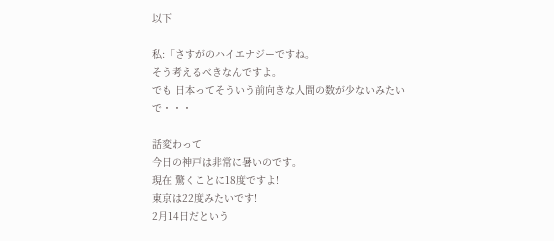以下

私:「さすがのハイエナジーですね。
そう考えるべきなんですよ。
でも 日本ってそういう前向きな人間の数が少ないみたいで・・・

話変わって
今日の神戸は非常に暑いのです。
現在 驚くことに18度ですよ!
東京は22度みたいです!
2月14日だという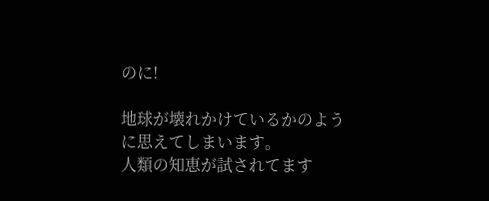のに!

地球が壊れかけているかのように思えてしまいます。
人類の知恵が試されてます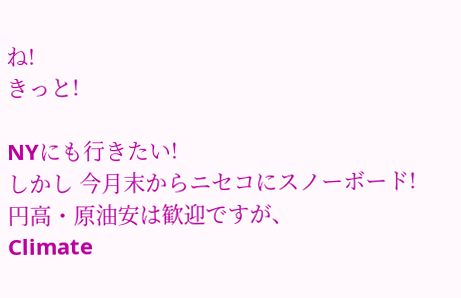ね!
きっと!

NYにも行きたい!
しかし 今月末からニセコにスノーボード!
円高・原油安は歓迎ですが、
Climate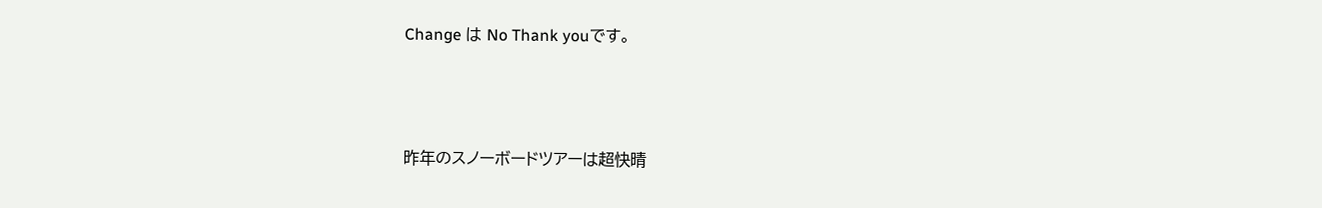Change は No Thank youです。



昨年のスノーボードツアーは超快晴